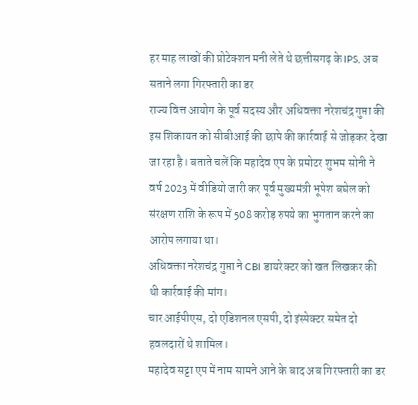हर माह लाखों की प्रोटेक्शन मनी लेते थे छत्तीसगढ़ के IPS, अब सताने लगा गिरफ्तारी का डर
राज्य वित्त आयोग के पूर्व सदस्य और अधिवक्ता नरेशचंद्र गुप्ता की इस शिकायत को सीबीआई की छापे की कार्रवाई से जोड़कर देखा जा रहा है। बताते चलें कि महादेव एप के प्रमोटर शुभम सोनी ने वर्ष 2023 में वीडियो जारी कर पूर्व मुख्यमंत्री भूपेश बघेल को संरक्षण राशि के रूप में 508 करोड़ रुपये का भुगतान करने का आरोप लगाया था।
अधिवक्ता नरेशचंद्र गुप्ता ने CBI डायरेक्टर को खत लिखकर की थी कार्रवाई की मांग।
चार आईपीएस, दो एडिशनल एसपी, दो इंस्पेक्टर समेत दो हवलदारों थे शामिल।
महादेव सट्टा एप में नाम सामने आने के बाद अब गिरफ्तारी का डर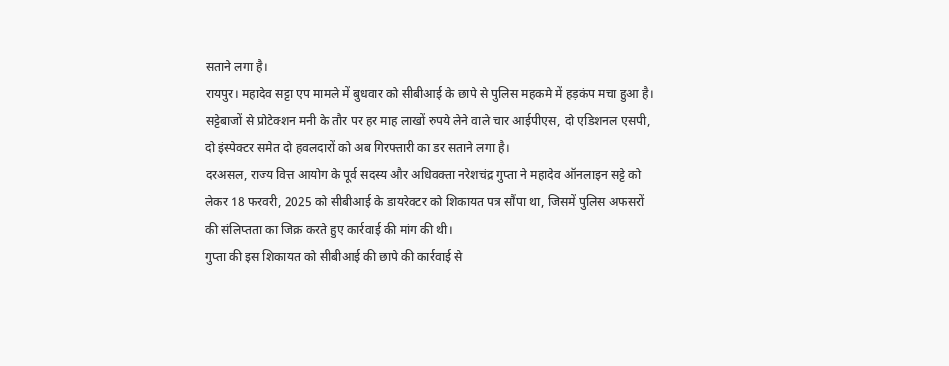सताने लगा है।
रायपुर। महादेव सट्टा एप मामले में बुधवार को सीबीआई के छापे से पुलिस महकमे में हड़कंप मचा हुआ है। सट्टेबाजों से प्रोटेक्शन मनी के तौर पर हर माह लाखों रुपये लेने वाले चार आईपीएस, दो एडिशनल एसपी, दो इंस्पेक्टर समेत दो हवलदारों को अब गिरफ्तारी का डर सताने लगा है।
दरअसल, राज्य वित्त आयोग के पूर्व सदस्य और अधिवक्ता नरेशचंद्र गुप्ता ने महादेव ऑनलाइन सट्टे को लेकर 18 फरवरी, 2025 को सीबीआई के डायरेक्टर को शिकायत पत्र सौंपा था, जिसमें पुलिस अफसरों की संलिप्तता का जिक्र करते हुए कार्रवाई की मांग की थी।
गुप्ता की इस शिकायत को सीबीआई की छापे की कार्रवाई से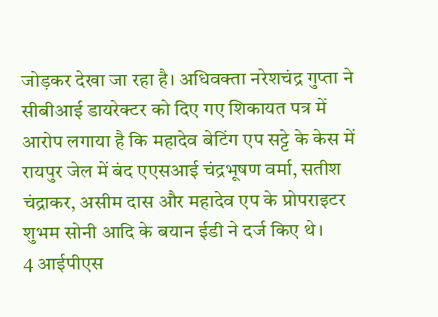जोड़कर देखा जा रहा है। अधिवक्ता नरेशचंद्र गुप्ता ने सीबीआई डायरेक्टर को दिए गए शिकायत पत्र में आरोप लगाया है कि महादेव बेटिंग एप सट्टे के केस में रायपुर जेल में बंद एएसआई चंद्रभूषण वर्मा, सतीश चंद्राकर, असीम दास और महादेव एप के प्रोपराइटर शुभम सोनी आदि के बयान ईडी ने दर्ज किए थे।
4 आईपीएस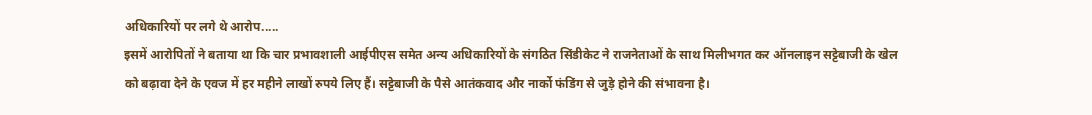अधिकारियों पर लगे थे आरोप.....
इसमें आरोपितों ने बताया था कि चार प्रभावशाली आईपीएस समेत अन्य अधिकारियों के संगठित सिंडीकेट ने राजनेताओं के साथ मिलीभगत कर ऑनलाइन सट्टेबाजी के खेल को बढ़ावा देने के एवज में हर महीने लाखों रुपये लिए हैं। सट्टेबाजी के पैसे आतंकवाद और नार्को फंडिंग से जुड़े होने की संभावना है।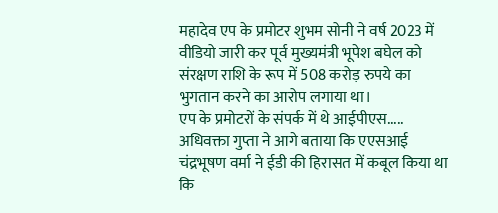महादेव एप के प्रमोटर शुभम सोनी ने वर्ष 2023 में वीडियो जारी कर पूर्व मुख्यमंत्री भूपेश बघेल को संरक्षण राशि के रूप में 508 करोड़ रुपये का भुगतान करने का आरोप लगाया था।
एप के प्रमोटरों के संपर्क में थे आईपीएस.....
अधिवक्ता गुप्ता ने आगे बताया कि एएसआई चंद्रभूषण वर्मा ने ईडी की हिरासत में कबूल किया था कि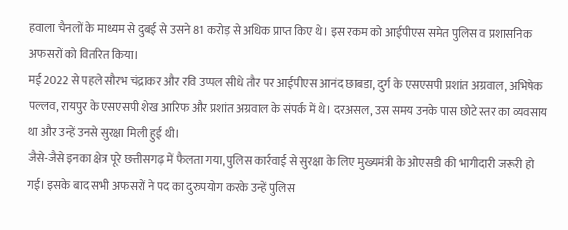हवाला चैनलों के माध्यम से दुबई से उसने 81 करोड़ से अधिक प्राप्त किए थे। इस रकम को आईपीएस समेत पुलिस व प्रशासनिक अफसरों को वितरित किया।
मई 2022 से पहले सौरभ चंद्राकर और रवि उप्पल सीधे तौर पर आईपीएस आनंद छाबडा, दुर्ग के एसएसपी प्रशांत अग्रवाल, अभिषेक पल्लव, रायपुर के एसएसपी शेख आरिफ और प्रशांत अग्रवाल के संपर्क में थे। दरअसल, उस समय उनके पास छोटे स्तर का व्यवसाय था और उन्हें उनसे सुरक्षा मिली हुई थी।
जैसे-जैसे इनका क्षेत्र पूरे छत्तीसगढ़ में फैलता गया, पुलिस कार्रवाई से सुरक्षा के लिए मुख्यमंत्री के ओएसडी की भागीदारी जरूरी हो गई। इसके बाद सभी अफसरों ने पद का दुरुपयोग करके उन्हें पुलिस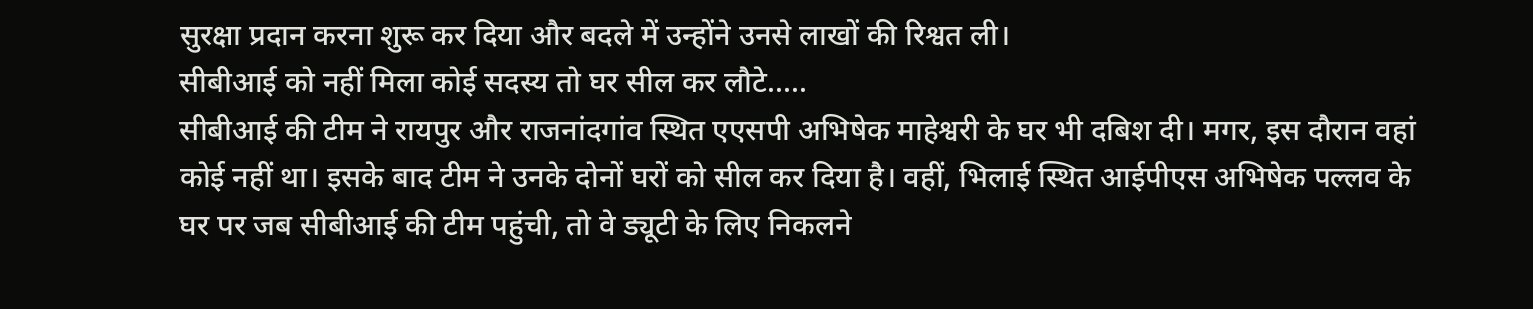सुरक्षा प्रदान करना शुरू कर दिया और बदले में उन्होंने उनसे लाखों की रिश्वत ली।
सीबीआई को नहीं मिला कोई सदस्य तो घर सील कर लौटे.....
सीबीआई की टीम ने रायपुर और राजनांदगांव स्थित एएसपी अभिषेक माहेश्वरी के घर भी दबिश दी। मगर, इस दौरान वहां कोई नहीं था। इसके बाद टीम ने उनके दोनों घरों को सील कर दिया है। वहीं, भिलाई स्थित आईपीएस अभिषेक पल्लव के घर पर जब सीबीआई की टीम पहुंची, तो वे ड्यूटी के लिए निकलने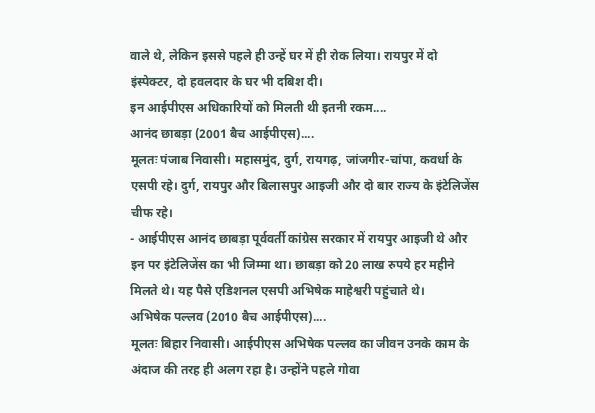वाले थे, लेकिन इससे पहले ही उन्हें घर में ही रोक लिया। रायपुर में दो इंस्पेक्टर, दो हवलदार के घर भी दबिश दी।
इन आईपीएस अधिकारियों को मिलती थी इतनी रकम....
आनंद छाबड़ा (2001 बैच आईपीएस)....
मूलतः पंजाब निवासी। महासमुंद, दुर्ग, रायगढ़, जांजगीर-चांपा, कवर्धा के एसपी रहे। दुर्ग, रायपुर और बिलासपुर आइजी और दो बार राज्य के इंटेलिजेंस चीफ रहे।
- आईपीएस आनंद छाबड़ा पूर्ववर्ती कांग्रेस सरकार में रायपुर आइजी थे और इन पर इंटेलिजेंस का भी जिम्मा था। छाबड़ा को 20 लाख रुपये हर महीने मिलते थे। यह पैसे एडिशनल एसपी अभिषेक माहेश्वरी पहुंचाते थे।
अभिषेक पल्लव (2010 बैच आईपीएस)....
मूलतः बिहार निवासी। आईपीएस अभिषेक पल्लव का जीवन उनके काम के अंदाज की तरह ही अलग रहा है। उन्होंने पहले गोवा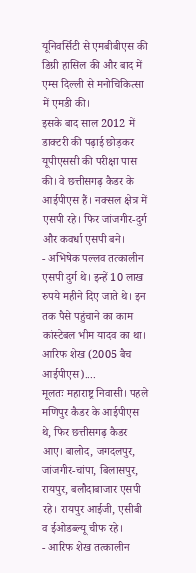यूनिवर्सिटी से एमबीबीएस की डिग्री हासिल की और बाद में एम्स दिल्ली से मनोचिकित्सा में एमडी की।
इसके बाद साल 2012 में डाक्टरी की पढ़ाई छोड़कर यूपीएससी की परीक्षा पास की। वे छत्तीसगढ़ कैडर के आईपीएस हैं। नक्सल क्षेत्र में एसपी रहे। फिर जांजगीर-दुर्ग और कवर्धा एसपी बने।
- अभिषेक पल्लव तत्कालीन एसपी दुर्ग थे। इन्हें 10 लाख रुपये महीने दिए जाते थे। इन तक पैसे पहुंचाने का काम कांस्टेबल भीम यादव का था।
आरिफ शेख (2005 बैच आईपीएस)....
मूलतः महाराष्ट्र निवासी। पहले मणिपुर कैडर के आईपीएस थे, फिर छत्तीसगढ़ कैडर आए। बालोद, जगदलपुर, जांजगीर-चांपा, बिलासपुर, रायपुर, बलौदाबाजार एसपी रहे। रायपुर आईजी, एसीबी व ईओडब्ल्यू चीफ रहे।
- आरिफ शेख तत्कालीन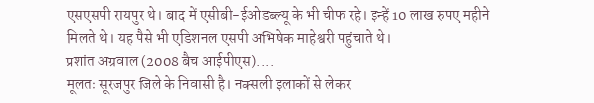एसएसपी रायपुर थे। बाद में एसीबी-ईओडब्ल्यू के भी चीफ रहे। इन्हें 10 लाख रुपए महीने मिलते थे। यह पैसे भी एडिशनल एसपी अभिषेक माहेश्वरी पहुंचाते थे।
प्रशांत अग्रवाल (2008 बैच आईपीएस)....
मूलतः सूरजपुर जिले के निवासी है। नक्सली इलाकों से लेकर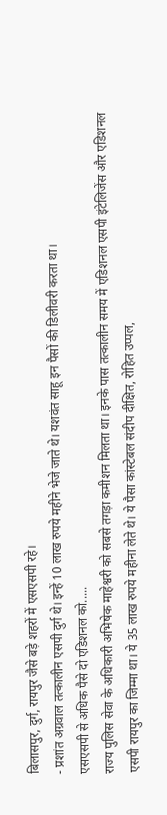बिलासपुर, दुर्ग, रायपुर जैसे बड़े शहरों में एसएसपी रहे।
- प्रशांत अग्रवाल तत्कालीन एसपी दुर्ग थे। इन्हें 10 लाख रुपये महीने भेजे जाते थे। यशवंत साहू इन पैसों की डिलीवरी करता था।
एसएसपी से अधिक पैसे दो एडिशनल को.....
राज्य पुलिस सेवा के अधिकारी अभिषेक माहेश्वरी को सबसे तगड़ा कमीशन मिलता था। इनके पास तत्कालीन समय में एडिशनल एसपी इंटेलिजेंस और एडिशनल एसपी रायपुर का जिम्मा था। ये 35 लाख रुपये महीना लेते थे। ये पैसा कांस्टेबल संदीप दीक्षित, रोहित उप्पल,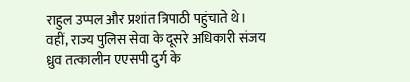राहुल उप्पल और प्रशांत त्रिपाठी पहुंचाते थे।
वहीं, राज्य पुलिस सेवा के दूसरे अधिकारी संजय ध्रुव तत्कालीन एएसपी दुर्ग के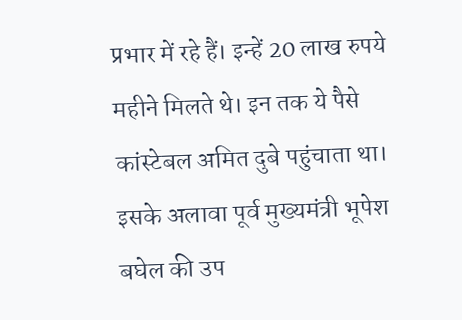प्रभार में रहे हैं। इन्हें 20 लाख रुपये महीने मिलते थे। इन तक ये पैसे कांस्टेबल अमित दुबे पहुंचाता था।
इसके अलावा पूर्व मुख्यमंत्री भूपेश बघेल की उप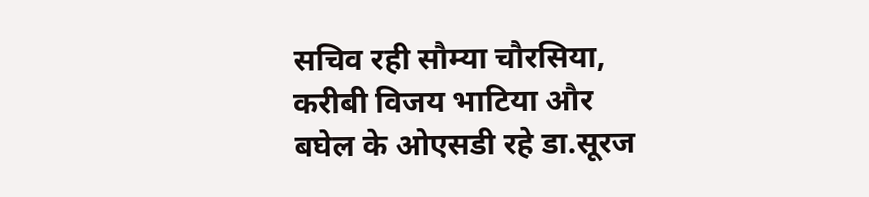सचिव रही सौम्या चौरसिया, करीबी विजय भाटिया और बघेल के ओएसडी रहे डा.सूरज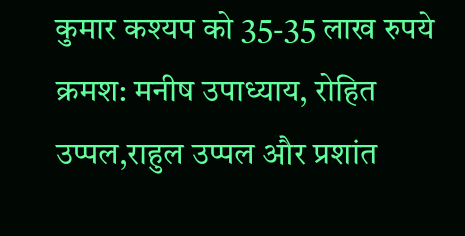कुमार कश्यप को 35-35 लाख रुपये क्रमश: मनीष उपाध्याय, रोहित उप्पल,राहुल उप्पल और प्रशांत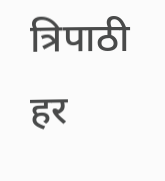त्रिपाठी हर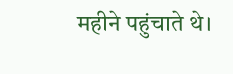महीने पहुंचाते थे।